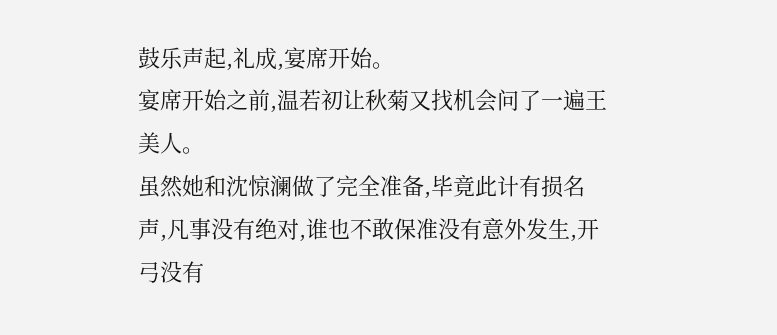鼓乐声起,礼成,宴席开始。
宴席开始之前,温若初让秋菊又找机会问了一遍王美人。
虽然她和沈惊澜做了完全准备,毕竟此计有损名声,凡事没有绝对,谁也不敢保准没有意外发生,开弓没有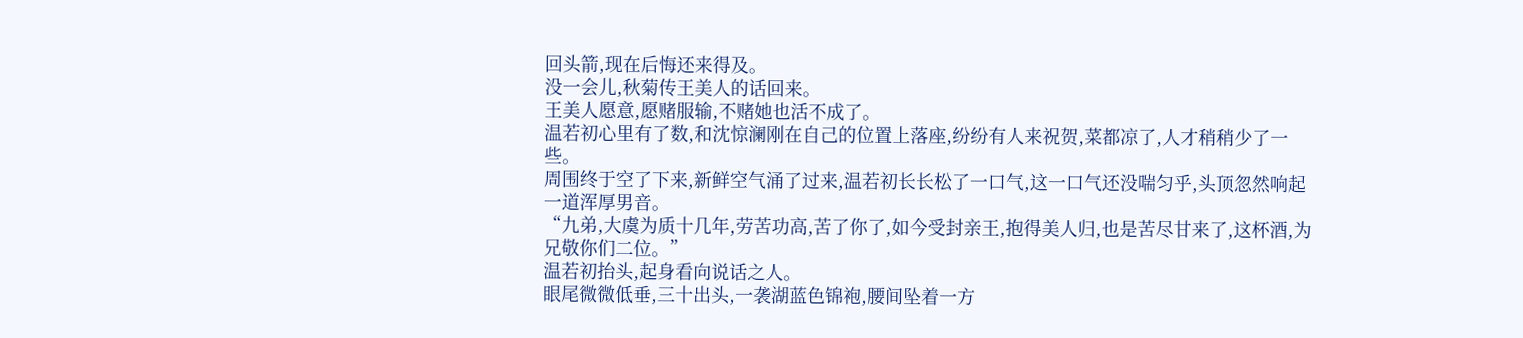回头箭,现在后悔还来得及。
没一会儿,秋菊传王美人的话回来。
王美人愿意,愿赌服输,不赌她也活不成了。
温若初心里有了数,和沈惊澜刚在自己的位置上落座,纷纷有人来祝贺,菜都凉了,人才稍稍少了一些。
周围终于空了下来,新鲜空气涌了过来,温若初长长松了一口气,这一口气还没喘匀乎,头顶忽然响起一道浑厚男音。
“九弟,大虞为质十几年,劳苦功高,苦了你了,如今受封亲王,抱得美人归,也是苦尽甘来了,这杯酒,为兄敬你们二位。”
温若初抬头,起身看向说话之人。
眼尾微微低垂,三十出头,一袭湖蓝色锦袍,腰间坠着一方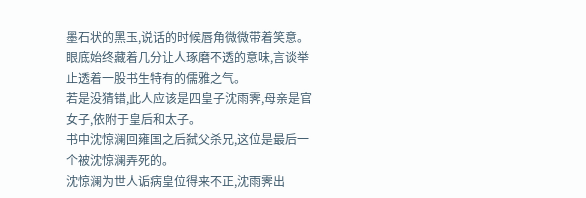墨石状的黑玉,说话的时候唇角微微带着笑意。
眼底始终藏着几分让人琢磨不透的意味,言谈举止透着一股书生特有的儒雅之气。
若是没猜错,此人应该是四皇子沈雨霁,母亲是官女子,依附于皇后和太子。
书中沈惊澜回雍国之后弑父杀兄,这位是最后一个被沈惊澜弄死的。
沈惊澜为世人诟病皇位得来不正,沈雨霁出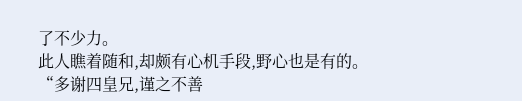了不少力。
此人瞧着随和,却颇有心机手段,野心也是有的。
“多谢四皇兄,谨之不善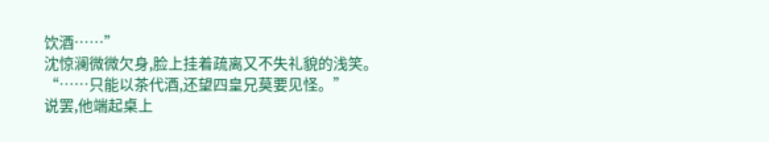饮酒……”
沈惊澜微微欠身,脸上挂着疏离又不失礼貌的浅笑。
“……只能以茶代酒,还望四皇兄莫要见怪。”
说罢,他端起桌上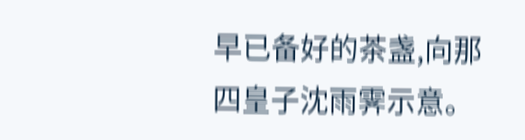早已备好的茶盏,向那四皇子沈雨霁示意。